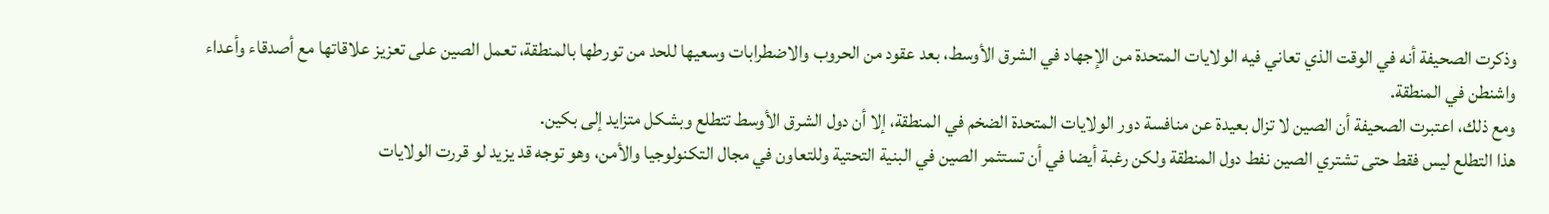وذكرت الصحيفة أنه في الوقت الذي تعاني فيه الولايات المتحدة من الإجهاد في الشرق الأوسط، بعد عقود من الحروب والاضطرابات وسعيها للحد من تورطها بالمنطقة، تعمل الصين على تعزيز علاقاتها مع أصدقاء وأعداء واشنطن في المنطقة.
ومع ذلك، اعتبرت الصحيفة أن الصين لا تزال بعيدة عن منافسة دور الولايات المتحدة الضخم في المنطقة، إلا أن دول الشرق الأوسط تتطلع وبشكل متزايد إلى بكين.
هذا التطلع ليس فقط حتى تشتري الصين نفط دول المنطقة ولكن رغبة أيضا في أن تستثمر الصين في البنية التحتية وللتعاون في مجال التكنولوجيا والأمن، وهو توجه قد يزيد لو قررت الولايات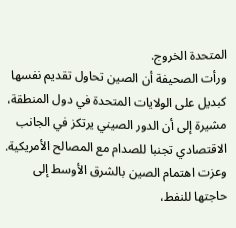المتحدة الخروج.
ورأت الصحيفة أن الصين تحاول تقديم نفسها كبديل على الولايات المتحدة في دول المنطقة، مشيرة إلى أن الدور الصيني يرتكز في الجانب الاقتصادي تجنبا للصدام مع المصالح الأمريكية.
وعزت اهتمام الصين بالشرق الأوسط إلى حاجتها للنفط،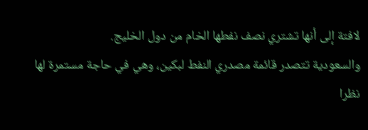لافتة إلى أنها تشتري نصف نفطها الخام من دول الخليج.
والسعودية تتصدر قائمة مصدري النفط لبكين، وهي في حاجة مستمرة لها نظرا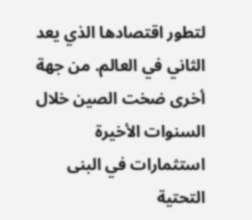لتطور اقتصادها الذي يعد الثاني في العالم. من جهة أخرى ضخت الصين خلال السنوات الأخيرة استثمارات في البنى التحتية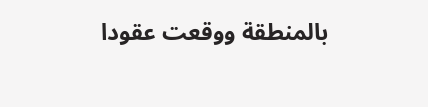بالمنطقة ووقعت عقودا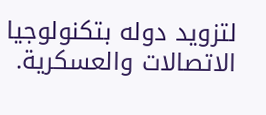لتزويد دوله بتكنولوجيا الاتصالات والعسكرية.